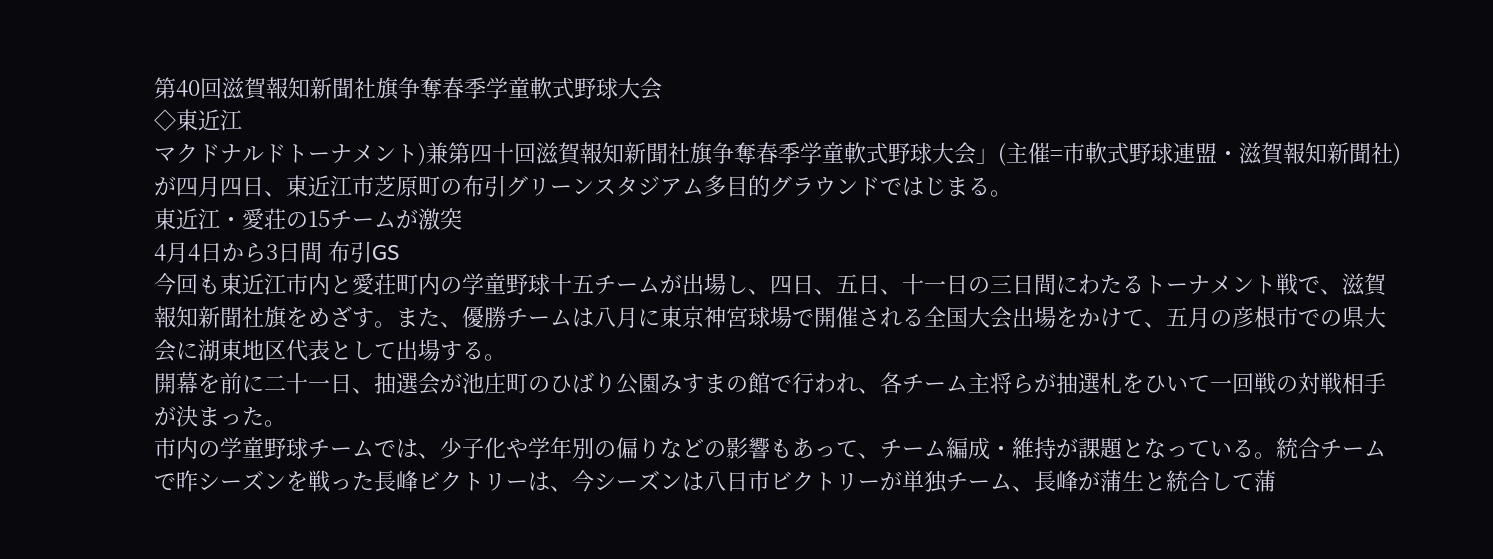第40回滋賀報知新聞社旗争奪春季学童軟式野球大会
◇東近江
マクドナルドトーナメント)兼第四十回滋賀報知新聞社旗争奪春季学童軟式野球大会」(主催=市軟式野球連盟・滋賀報知新聞社)が四月四日、東近江市芝原町の布引グリーンスタジアム多目的グラウンドではじまる。
東近江・愛荘の15チームが激突
4月4日から3日間 布引GS
今回も東近江市内と愛荘町内の学童野球十五チームが出場し、四日、五日、十一日の三日間にわたるトーナメント戦で、滋賀報知新聞社旗をめざす。また、優勝チームは八月に東京神宮球場で開催される全国大会出場をかけて、五月の彦根市での県大会に湖東地区代表として出場する。
開幕を前に二十一日、抽選会が池庄町のひばり公園みすまの館で行われ、各チーム主将らが抽選札をひいて一回戦の対戦相手が決まった。
市内の学童野球チームでは、少子化や学年別の偏りなどの影響もあって、チーム編成・維持が課題となっている。統合チームで昨シーズンを戦った長峰ビクトリーは、今シーズンは八日市ビクトリーが単独チーム、長峰が蒲生と統合して蒲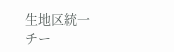生地区統一チー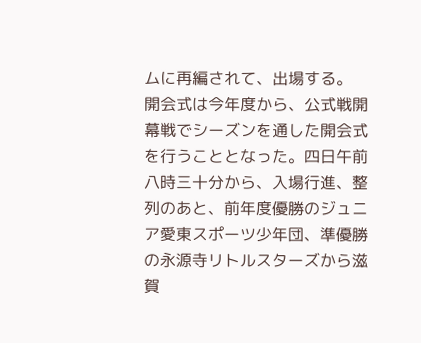ムに再編されて、出場する。
開会式は今年度から、公式戦開幕戦でシーズンを通した開会式を行うこととなった。四日午前八時三十分から、入場行進、整列のあと、前年度優勝のジュニア愛東スポーツ少年団、準優勝の永源寺リトルスターズから滋賀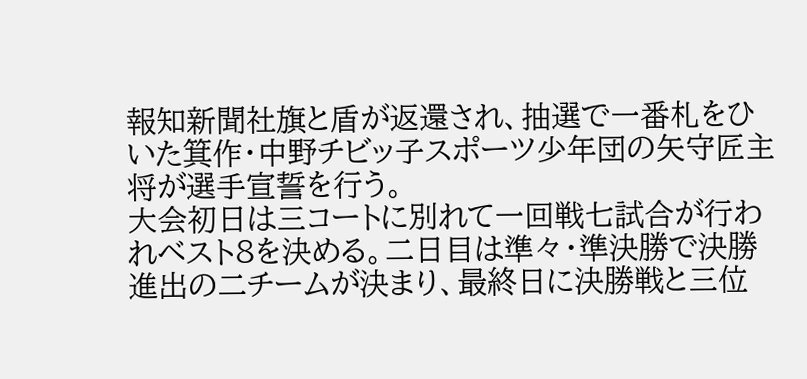報知新聞社旗と盾が返還され、抽選で一番札をひいた箕作・中野チビッ子スポーツ少年団の矢守匠主将が選手宣誓を行う。
大会初日は三コートに別れて一回戦七試合が行われベスト8を決める。二日目は準々・準決勝で決勝進出の二チームが決まり、最終日に決勝戦と三位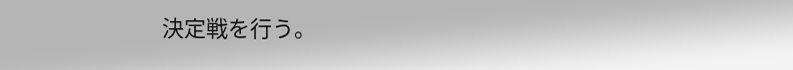決定戦を行う。